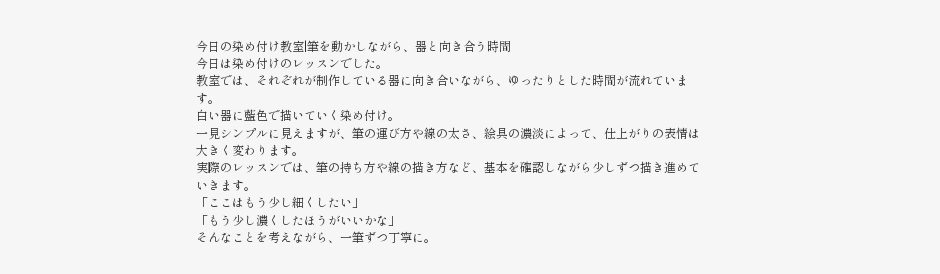今日の染め付け教室|筆を動かしながら、器と向き合う時間
今日は染め付けのレッスンでした。
教室では、それぞれが制作している器に向き合いながら、ゆったりとした時間が流れています。
白い器に藍色で描いていく染め付け。
一見シンプルに見えますが、筆の運び方や線の太さ、絵具の濃淡によって、仕上がりの表情は大きく変わります。
実際のレッスンでは、筆の持ち方や線の描き方など、基本を確認しながら少しずつ描き進めていきます。
「ここはもう少し細くしたい」
「もう少し濃くしたほうがいいかな」
そんなことを考えながら、一筆ずつ丁寧に。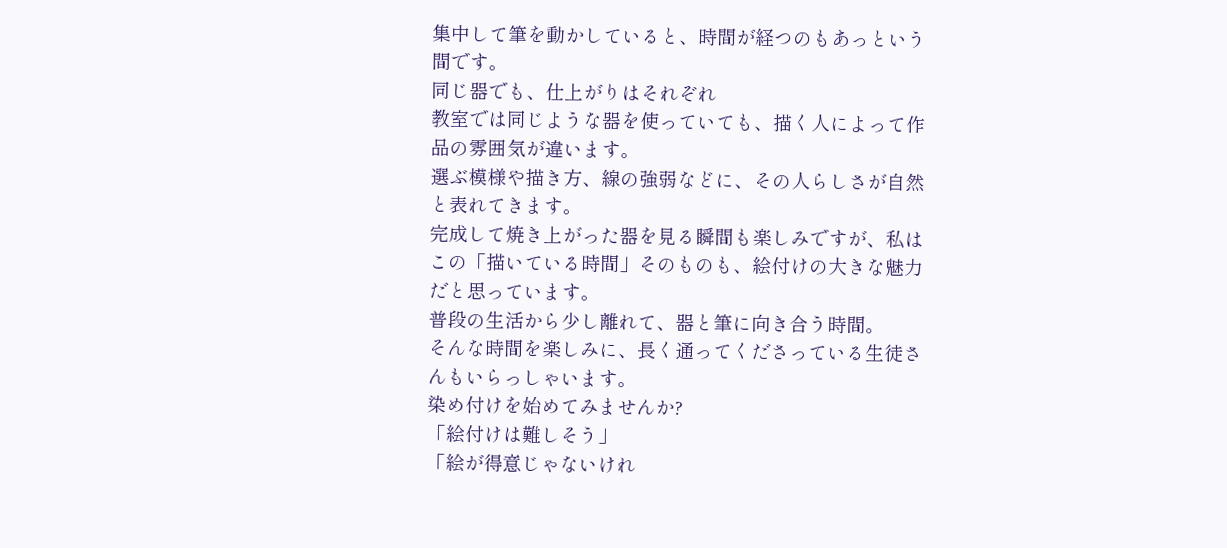集中して筆を動かしていると、時間が経つのもあっという間です。
同じ器でも、仕上がりはそれぞれ
教室では同じような器を使っていても、描く人によって作品の雰囲気が違います。
選ぶ模様や描き方、線の強弱などに、その人らしさが自然と表れてきます。
完成して焼き上がった器を見る瞬間も楽しみですが、私はこの「描いている時間」そのものも、絵付けの大きな魅力だと思っています。
普段の生活から少し離れて、器と筆に向き合う時間。
そんな時間を楽しみに、長く通ってくださっている生徒さんもいらっしゃいます。
染め付けを始めてみませんか?
「絵付けは難しそう」
「絵が得意じゃないけれ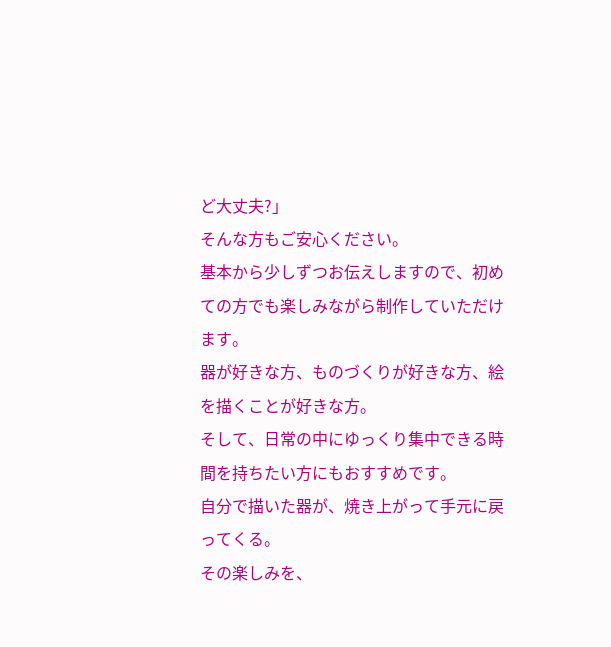ど大丈夫?」
そんな方もご安心ください。
基本から少しずつお伝えしますので、初めての方でも楽しみながら制作していただけます。
器が好きな方、ものづくりが好きな方、絵を描くことが好きな方。
そして、日常の中にゆっくり集中できる時間を持ちたい方にもおすすめです。
自分で描いた器が、焼き上がって手元に戻ってくる。
その楽しみを、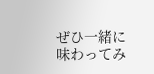ぜひ一緒に味わってみ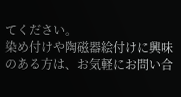てください。
染め付けや陶磁器絵付けに興味のある方は、お気軽にお問い合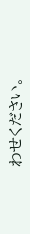わせください。